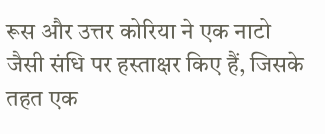रूस और उत्तर कोरिया ने एक नाटो जैसी संधि पर हस्ताक्षर किए हैं, जिसके तहत एक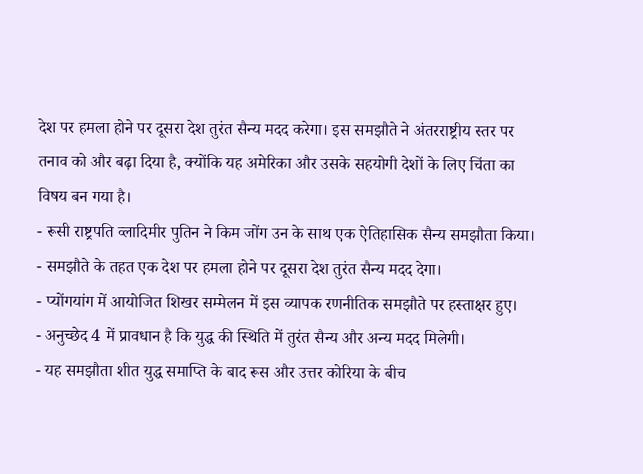देश पर हमला होने पर दूसरा देश तुरंत सैन्य मदद करेगा। इस समझौते ने अंतरराष्ट्रीय स्तर पर तनाव को और बढ़ा दिया है, क्योंकि यह अमेरिका और उसके सहयोगी देशों के लिए चिंता का विषय बन गया है।
- रूसी राष्ट्रपति व्लादिमीर पुतिन ने किम जोंग उन के साथ एक ऐतिहासिक सैन्य समझौता किया।
- समझौते के तहत एक देश पर हमला होने पर दूसरा देश तुरंत सैन्य मदद देगा।
- प्योंगयांग में आयोजित शिखर सम्मेलन में इस व्यापक रणनीतिक समझौते पर हस्ताक्षर हुए।
- अनुच्छेद 4 में प्रावधान है कि युद्ध की स्थिति में तुरंत सैन्य और अन्य मदद मिलेगी।
- यह समझौता शीत युद्ध समाप्ति के बाद रूस और उत्तर कोरिया के बीच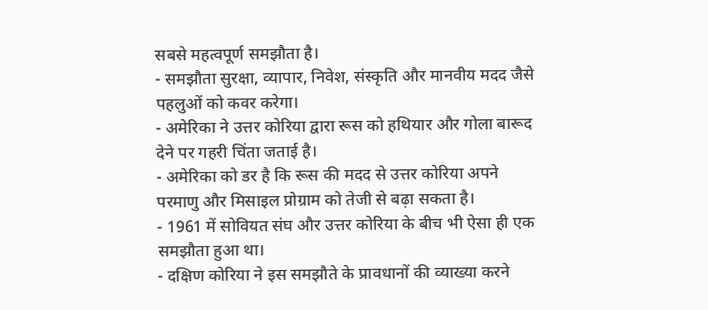सबसे महत्वपूर्ण समझौता है।
- समझौता सुरक्षा, व्यापार, निवेश, संस्कृति और मानवीय मदद जैसे पहलुओं को कवर करेगा।
- अमेरिका ने उत्तर कोरिया द्वारा रूस को हथियार और गोला बारूद देने पर गहरी चिंता जताई है।
- अमेरिका को डर है कि रूस की मदद से उत्तर कोरिया अपने परमाणु और मिसाइल प्रोग्राम को तेजी से बढ़ा सकता है।
- 1961 में सोवियत संघ और उत्तर कोरिया के बीच भी ऐसा ही एक समझौता हुआ था।
- दक्षिण कोरिया ने इस समझौते के प्रावधानों की व्याख्या करने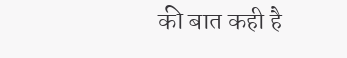की बात कही है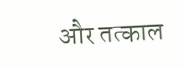और तत्काल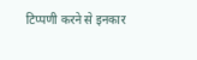टिप्पणी करने से इनकार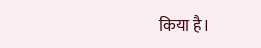किया है।